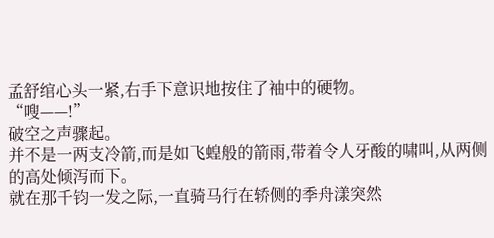孟舒绾心头一紧,右手下意识地按住了袖中的硬物。
“嗖——!”
破空之声骤起。
并不是一两支冷箭,而是如飞蝗般的箭雨,带着令人牙酸的啸叫,从两侧的高处倾泻而下。
就在那千钧一发之际,一直骑马行在轿侧的季舟漾突然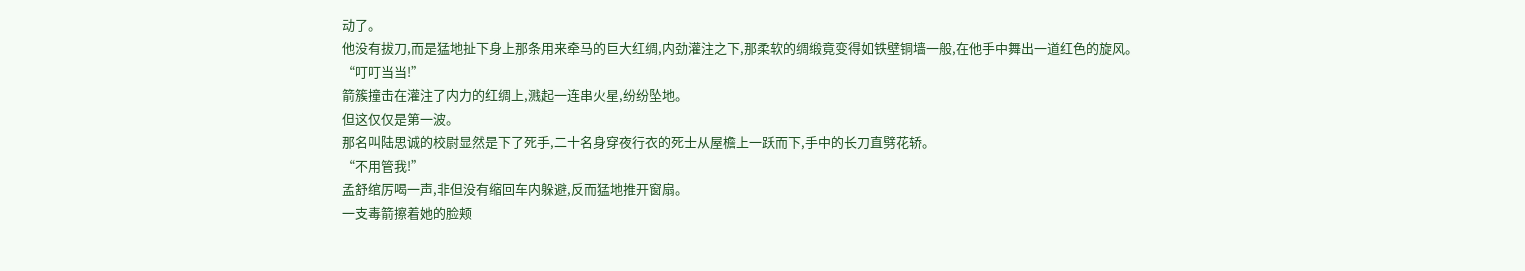动了。
他没有拔刀,而是猛地扯下身上那条用来牵马的巨大红绸,内劲灌注之下,那柔软的绸缎竟变得如铁壁铜墙一般,在他手中舞出一道红色的旋风。
“叮叮当当!”
箭簇撞击在灌注了内力的红绸上,溅起一连串火星,纷纷坠地。
但这仅仅是第一波。
那名叫陆思诚的校尉显然是下了死手,二十名身穿夜行衣的死士从屋檐上一跃而下,手中的长刀直劈花轿。
“不用管我!”
孟舒绾厉喝一声,非但没有缩回车内躲避,反而猛地推开窗扇。
一支毒箭擦着她的脸颊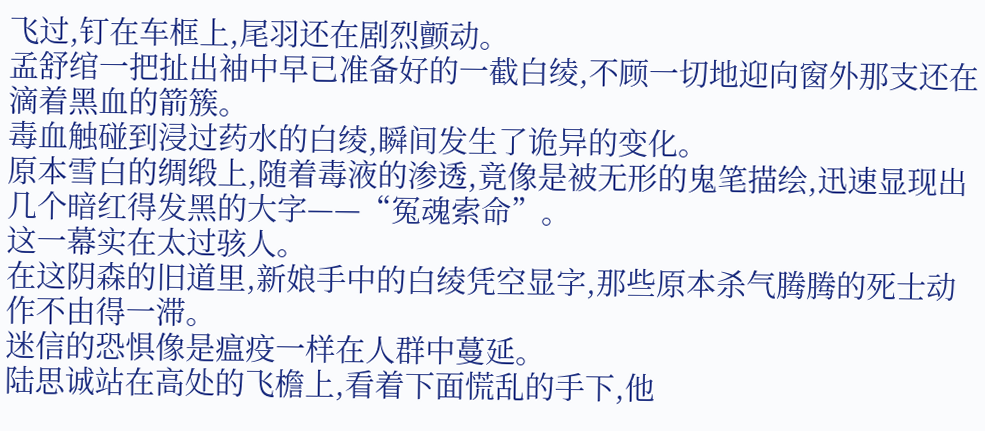飞过,钉在车框上,尾羽还在剧烈颤动。
孟舒绾一把扯出袖中早已准备好的一截白绫,不顾一切地迎向窗外那支还在滴着黑血的箭簇。
毒血触碰到浸过药水的白绫,瞬间发生了诡异的变化。
原本雪白的绸缎上,随着毒液的渗透,竟像是被无形的鬼笔描绘,迅速显现出几个暗红得发黑的大字——“冤魂索命”。
这一幕实在太过骇人。
在这阴森的旧道里,新娘手中的白绫凭空显字,那些原本杀气腾腾的死士动作不由得一滞。
迷信的恐惧像是瘟疫一样在人群中蔓延。
陆思诚站在高处的飞檐上,看着下面慌乱的手下,他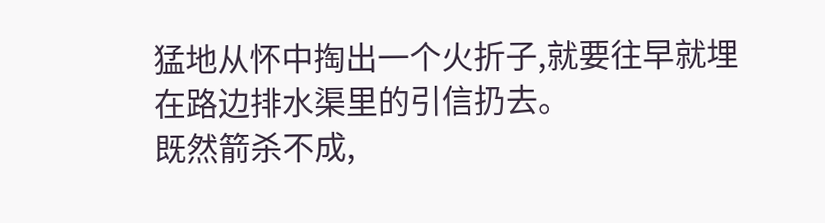猛地从怀中掏出一个火折子,就要往早就埋在路边排水渠里的引信扔去。
既然箭杀不成,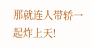那就连人带轿一起炸上天!